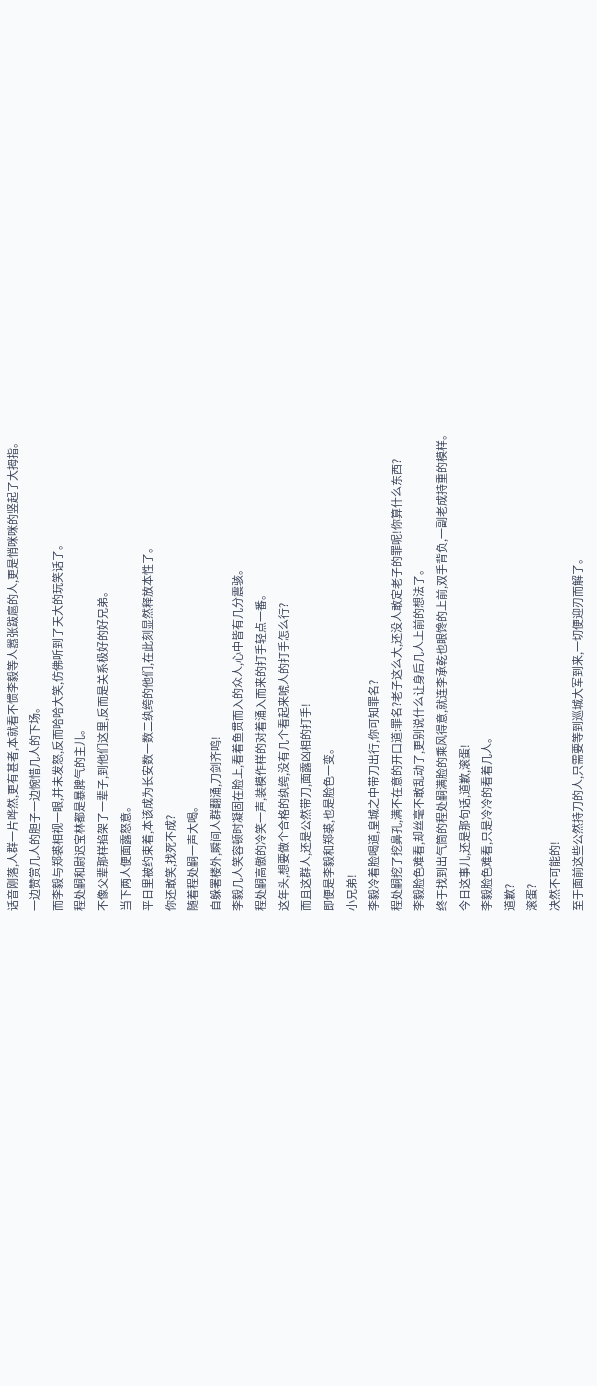话音刚落,人群一片哗然,更有甚者,本就看不惯李毅等人嚣张跋扈的人,更是悄咪咪的竖起了大拇指。
一边赞赏几人的胆子一边惋惜几人的下场。
而李毅与郑裘相视一眼,并未发怒,反而哈哈大笑,仿佛听到了天大的玩笑话了。
程处嗣和尉迟宝林都是暴脾气的主儿。
不像父辈那样掐架了一辈子,到他们这里,反而是关系极好的好兄弟。
当下两人便面露怒意。
平日里被约束着,本该成为长安数一数二纨绔的他们,在此刻显然释放本性了。
你还敢笑,找死不成?
随着程处嗣一声大喝。
自躲署楼外,瞬间人群翻涌,刀剑齐鸣!
李毅几人笑容顿时凝固在脸上,看着鱼贯而入的众人,心中皆有几分震骇。
程处嗣高傲的冷笑一声,装模作样的对着涌入而来的打手轻点一番。
这年头,想要做个合格的纨绔,没有几个看起来唬人的打手怎么行?
而且这群人,还是公然带刀,面露凶相的打手!
即便是李毅和郑裘,也是脸色一变。
小兄弟!
李毅冷着脸喝道,皇城之中带刀出行,你可知罪名?
程处嗣挖了挖鼻孔,满不在意的开口道:罪名?老子这么大,还没人敢定老子的罪呢!你算什么东西?
李毅脸色难看,却丝毫不敢乱动了,更别说什么让身后几人上前的想法了。
终于找到出气筒的程处嗣满脸的乘风得意,就连李承乾也眼馋的上前,双手背负,一副老成持重的模样。
今日这事儿,还是那句话,道歉,滚蛋!
李毅脸色难看,只是冷冷的看着几人。
道歉?
滚蛋?
决然不可能的!
至于面前这些公然持刀的人,只需要等到巡城大军到来,一切便迎刃而解了。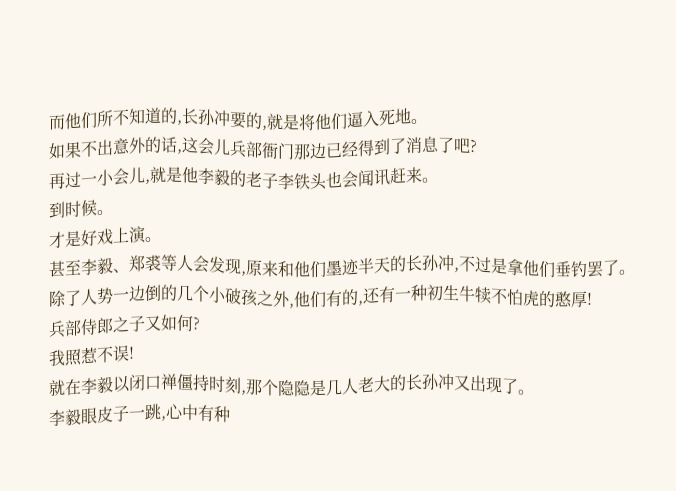而他们所不知道的,长孙冲要的,就是将他们逼入死地。
如果不出意外的话,这会儿兵部衙门那边已经得到了消息了吧?
再过一小会儿,就是他李毅的老子李铁头也会闻讯赶来。
到时候。
才是好戏上演。
甚至李毅、郑裘等人会发现,原来和他们墨迹半天的长孙冲,不过是拿他们垂钓罢了。
除了人势一边倒的几个小破孩之外,他们有的,还有一种初生牛犊不怕虎的憨厚!
兵部侍郎之子又如何?
我照惹不误!
就在李毅以闭口禅僵持时刻,那个隐隐是几人老大的长孙冲又出现了。
李毅眼皮子一跳,心中有种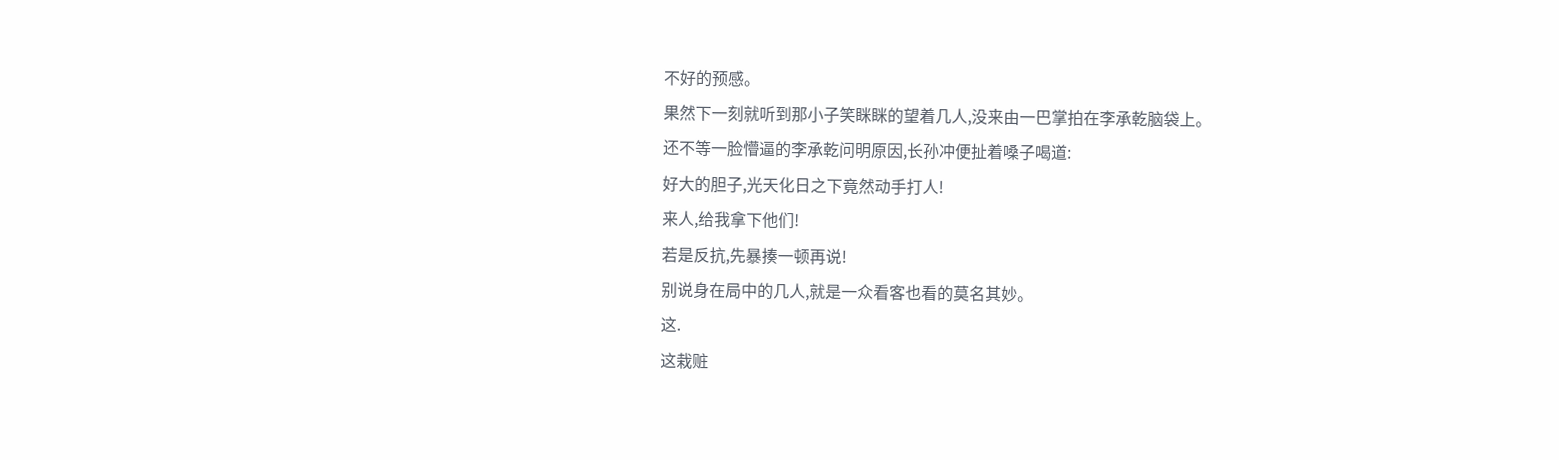不好的预感。
果然下一刻就听到那小子笑眯眯的望着几人,没来由一巴掌拍在李承乾脑袋上。
还不等一脸懵逼的李承乾问明原因,长孙冲便扯着嗓子喝道:
好大的胆子,光天化日之下竟然动手打人!
来人,给我拿下他们!
若是反抗,先暴揍一顿再说!
别说身在局中的几人,就是一众看客也看的莫名其妙。
这.
这栽赃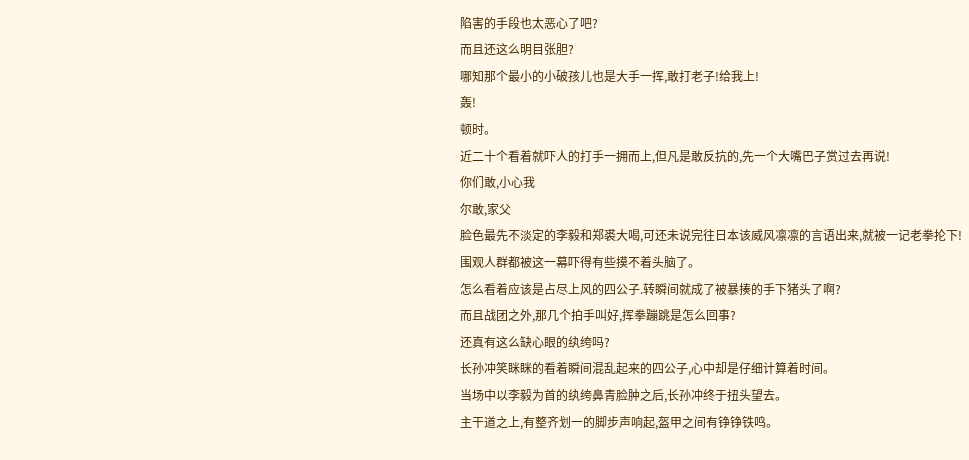陷害的手段也太恶心了吧?
而且还这么明目张胆?
哪知那个最小的小破孩儿也是大手一挥,敢打老子!给我上!
轰!
顿时。
近二十个看着就吓人的打手一拥而上,但凡是敢反抗的,先一个大嘴巴子赏过去再说!
你们敢,小心我
尔敢,家父
脸色最先不淡定的李毅和郑裘大喝,可还未说完往日本该威风凛凛的言语出来,就被一记老拳抡下!
围观人群都被这一幕吓得有些摸不着头脑了。
怎么看着应该是占尽上风的四公子.转瞬间就成了被暴揍的手下猪头了啊?
而且战团之外,那几个拍手叫好,挥拳蹦跳是怎么回事?
还真有这么缺心眼的纨绔吗?
长孙冲笑眯眯的看着瞬间混乱起来的四公子,心中却是仔细计算着时间。
当场中以李毅为首的纨绔鼻青脸肿之后,长孙冲终于扭头望去。
主干道之上,有整齐划一的脚步声响起,盔甲之间有铮铮铁鸣。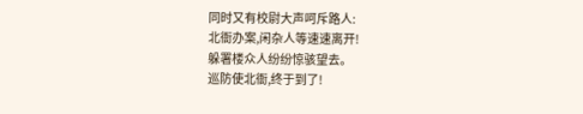同时又有校尉大声呵斥路人:
北衙办案,闲杂人等速速离开!
躲署楼众人纷纷惊骇望去。
巡防使北衙,终于到了!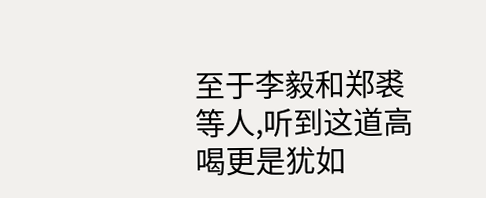至于李毅和郑裘等人,听到这道高喝更是犹如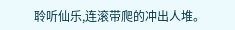聆听仙乐,连滚带爬的冲出人堆。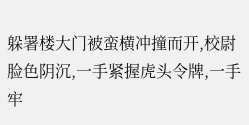躲署楼大门被蛮横冲撞而开,校尉脸色阴沉,一手紧握虎头令牌,一手牢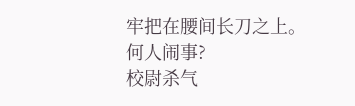牢把在腰间长刀之上。
何人闹事?
校尉杀气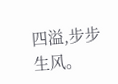四溢,步步生风。